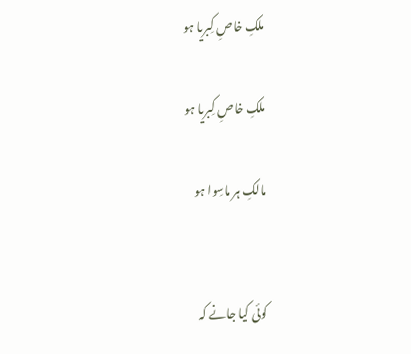ملکِ خاصِ کِبریا ہو

ملکِ خاصِ کِبریا ہو

مالکِ ہر ماسِوا ہو


کوئی کیا جانے کہ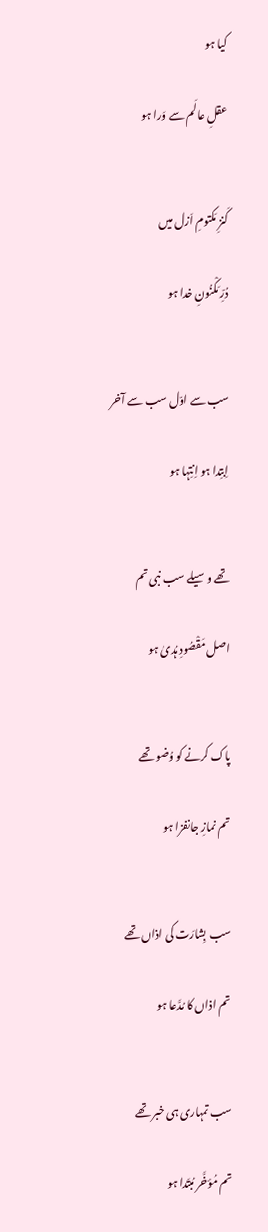کیا ہو

عقلِ عالَم سے وَرا ہو


کَنزِ مَکتومِ اَزل میں

دُرِّ مَکْنُونِ خدا ہو


سب سے اوّل سب سے آخر

اِبتِدا ہو اِنتِہا ہو


تھے وسیلے سب نبی تم

اصل مَقْصُودِ ہُدیٰ ہو


پاک کرنے کو وُضو تھے

تم نمازِ جانفزا ہو


سب بِشارَت کی اذاں تھے

تم اذاں کا مُدَّعا ہو


سب تمہاری ہی خبر تھے

تم مُؤخَّر مُبتَدا ہو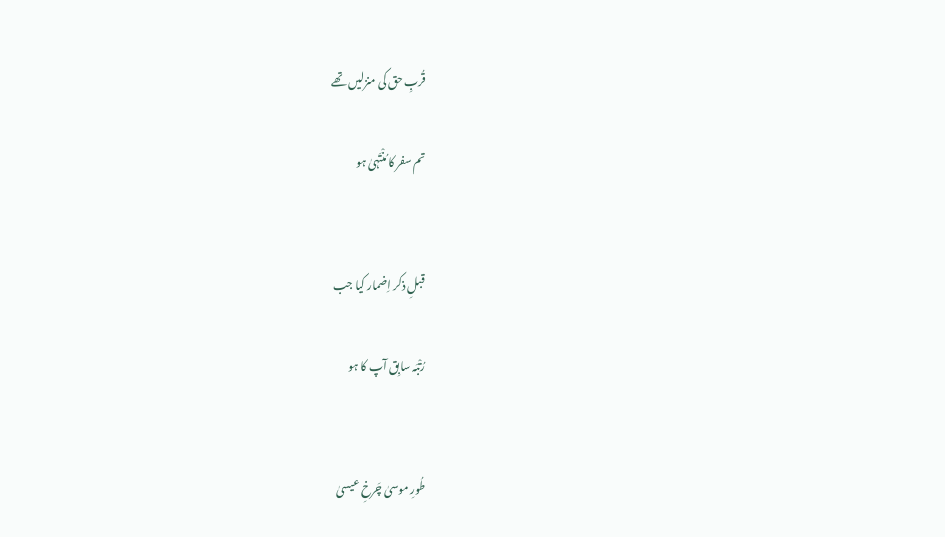قُربِ حق کی منزلیں تھے

تم سفر کا مُنْتَہیٰ ہو


قبلِ ذکر اِضمار کیا جب

رُتْبَہ سابِق آپ کا ہو


طُورِ موسیٰ چَرخِ عیسیٰ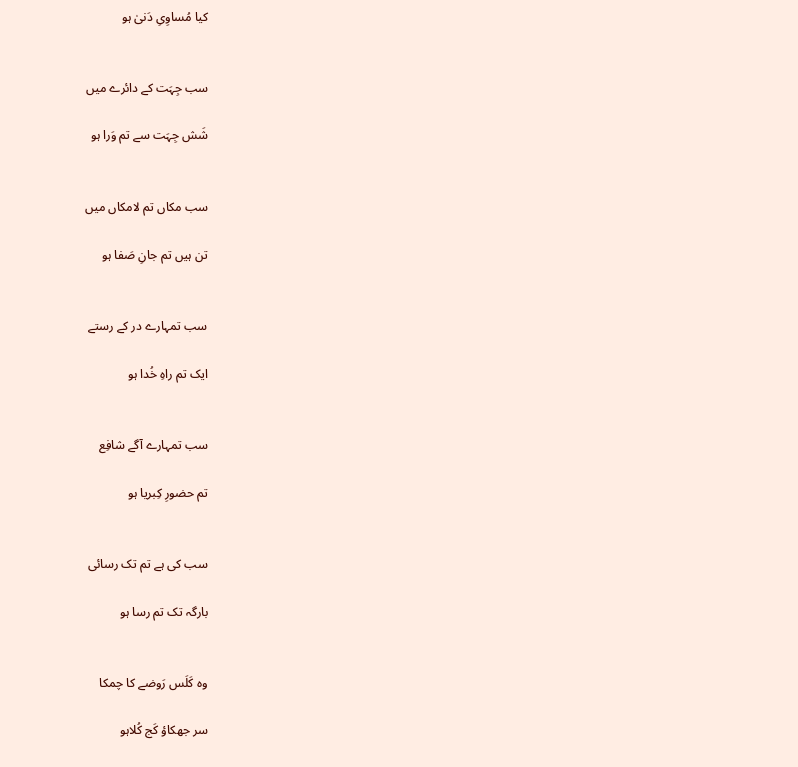کیا مُساوِیِ دَنیٰ ہو


سب جِہَت کے دائرے میں

شَش جِہَت سے تم وَرا ہو


سب مکاں تم لامکاں میں

تن ہیں تم جانِ صَفا ہو


سب تمہارے در کے رستے

ایک تم راہِ خُدا ہو


سب تمہارے آگے شافِع

تم حضورِ کِبریا ہو


سب کی ہے تم تک رسائی

بارگہ تک تم رسا ہو


وہ کَلَس رَوضے کا چمکا

سر جھکاؤ کَج کُلاہو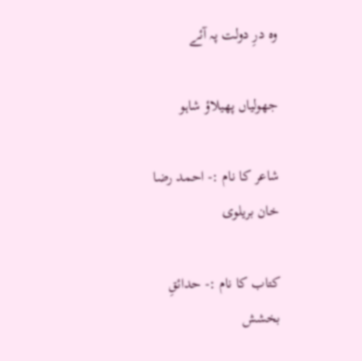وہ درِ دولت پہ آئے

جھولیاں پھیلاؤ شاہو

شاعر کا نام :- احمد رضا خان بریلوی

کتاب کا نام :- حدائقِ بخشش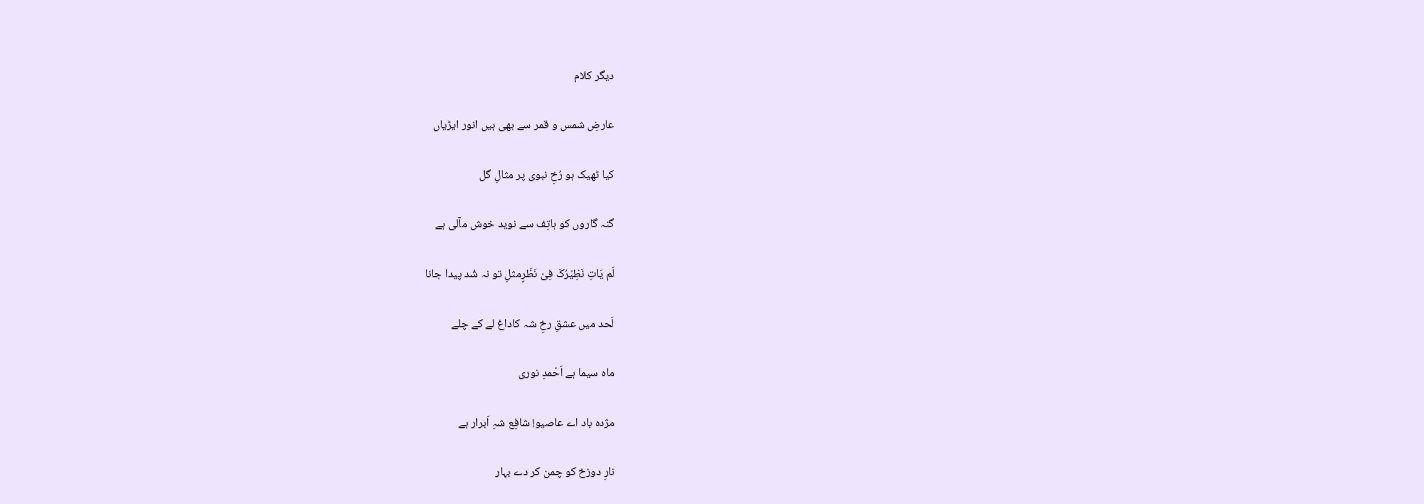دیگر کلام

عارضِ شمس و قمر سے بھی ہیں انور ایڑیاں

کیا ٹھیک ہو رُخِ نبوی پر مثالِ گل

گنہ گاروں کو ہاتِف سے نوید خوش مآلی ہے

لَم یَاتِ نَظِیْرُکَ فِیْ نَظَرٍمثلِ تو نہ شُد پیدا جانا

لَحد میں عشقِ رخِ شہ کاداغ لے کے چلے

ماہ سیما ہے اَحْمدِ نوری

مژدہ باد اے عاصیو! شافِع شہِ اَبرار ہے

نارِ دوزخ کو چمن کر دے بہار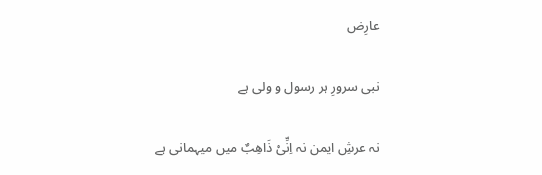عارِض

نبی سرورِ ہر رسول و ولی ہے

نہ عرشِ ایمن نہ اِنِّیْ ذَاھِبٌ میں میہمانی ہے